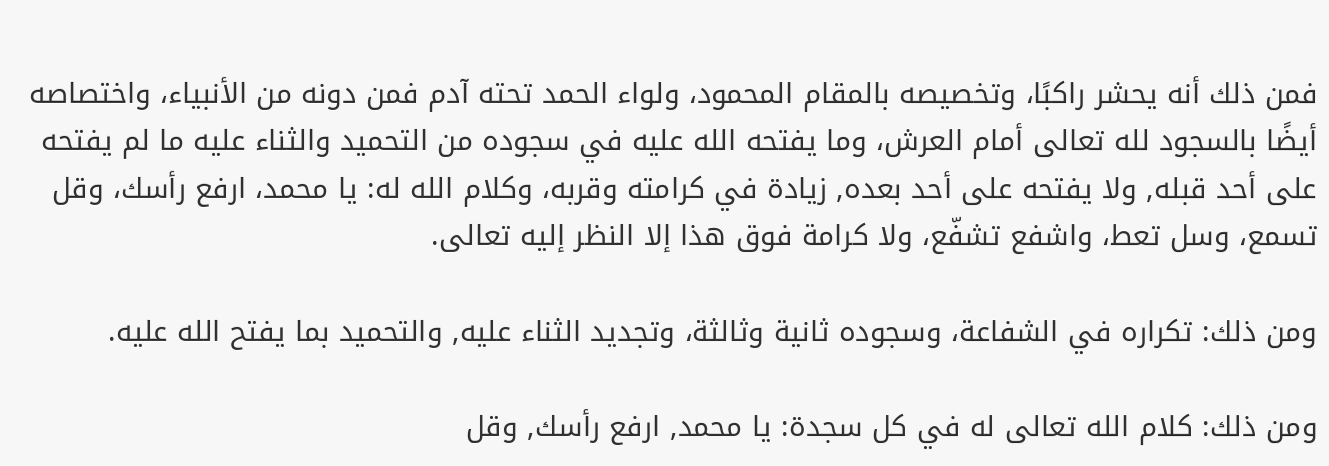فمن ذلك أنه يحشر راكبًا، وتخصيصه بالمقام المحمود، ولواء الحمد تحته آدم فمن دونه من الأنبياء، واختصاصه أيضًا بالسجود لله تعالى أمام العرش، وما يفتحه الله عليه في سجوده من التحميد والثناء عليه ما لم يفتحه على أحد قبله, ولا يفتحه على أحد بعده, زيادة في كرامته وقربه، وكلام الله له: يا محمد، ارفع رأسك، وقل تسمع، وسل تعط، واشفع تشفّع، ولا كرامة فوق هذا إلا النظر إليه تعالى.

ومن ذلك: تكراره في الشفاعة، وسجوده ثانية وثالثة، وتجديد الثناء عليه, والتحميد بما يفتح الله عليه.

ومن ذلك: كلام الله تعالى له في كل سجدة: يا محمد, ارفع رأسك, وقل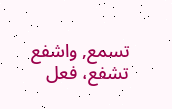تسمع, واشفع تشفع، فعل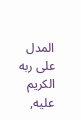المدل على ربه الكريم عليه,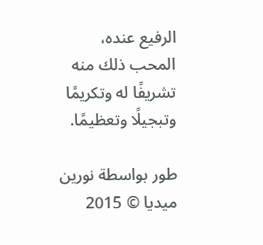الرفيع عنده، المحب ذلك منه تشريفًا له وتكريمًا وتبجيلًا وتعظيمًا.

طور بواسطة نورين ميديا © 2015